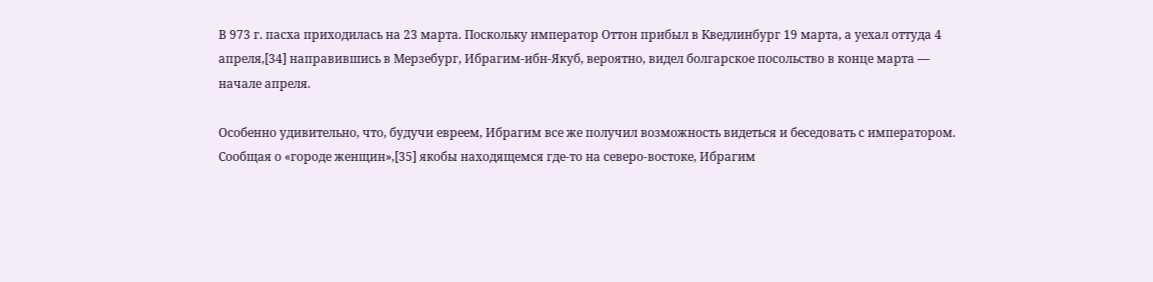В 973 г. пасха приходилась на 23 марта. Поскольку император Оттон прибыл в Кведлинбург 19 марта, а уехал оттуда 4 апреля,[34] направившись в Мерзебург, Ибрагим-ибн-Якуб, вероятно, видел болгарское посольство в конце марта — начале апреля.

Особенно удивительно, что, будучи евреем, Ибрагим все же получил возможность видеться и беседовать с императором. Сообщая о «городе женщин»,[35] якобы находящемся где-то на северо-востоке, Ибрагим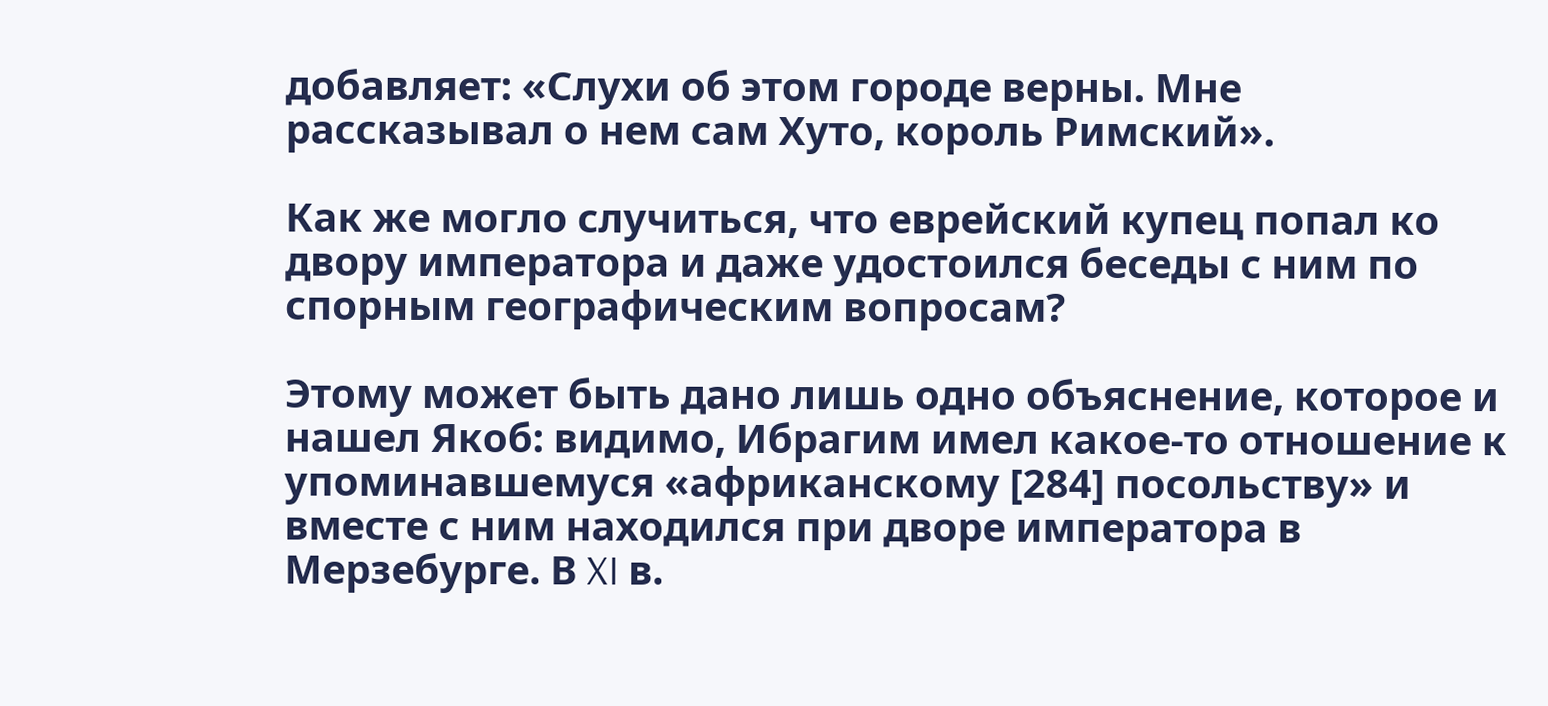добавляет: «Слухи об этом городе верны. Мне рассказывал о нем сам Хуто, король Римский».

Как же могло случиться, что еврейский купец попал ко двору императора и даже удостоился беседы с ним по спорным географическим вопросам?

Этому может быть дано лишь одно объяснение, которое и нашел Якоб: видимо, Ибрагим имел какое-то отношение к упоминавшемуся «африканскому [284] посольству» и вместе с ним находился при дворе императора в Мерзебурге. В XI в.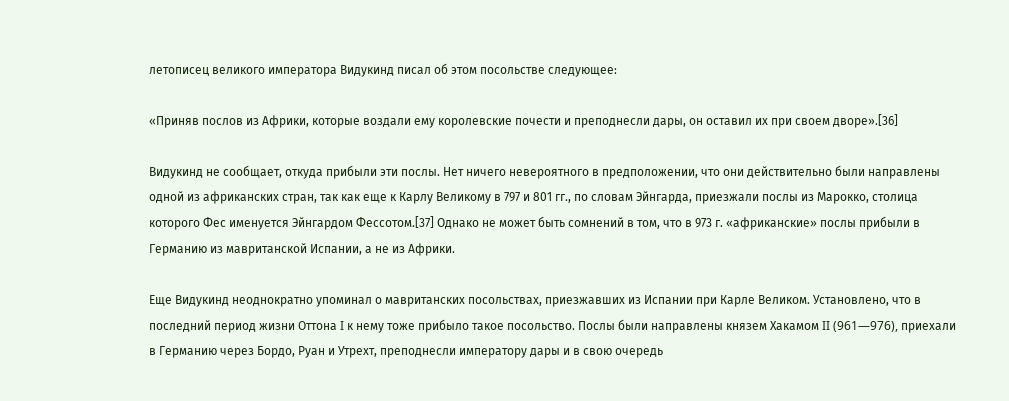летописец великого императора Видукинд писал об этом посольстве следующее:

«Приняв послов из Африки, которые воздали ему королевские почести и преподнесли дары, он оставил их при своем дворе».[36]

Видукинд не сообщает, откуда прибыли эти послы. Нет ничего невероятного в предположении, что они действительно были направлены одной из африканских стран, так как еще к Карлу Великому в 797 и 801 гг., по словам Эйнгарда, приезжали послы из Марокко, столица которого Фес именуется Эйнгардом Фессотом.[37] Однако не может быть сомнений в том, что в 973 г. «африканские» послы прибыли в Германию из мавританской Испании, а не из Африки.

Еще Видукинд неоднократно упоминал о мавританских посольствах, приезжавших из Испании при Карле Великом. Установлено, что в последний период жизни Оттона I к нему тоже прибыло такое посольство. Послы были направлены князем Хакамом II (961—976), приехали в Германию через Бордо, Руан и Утрехт, преподнесли императору дары и в свою очередь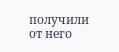получили от него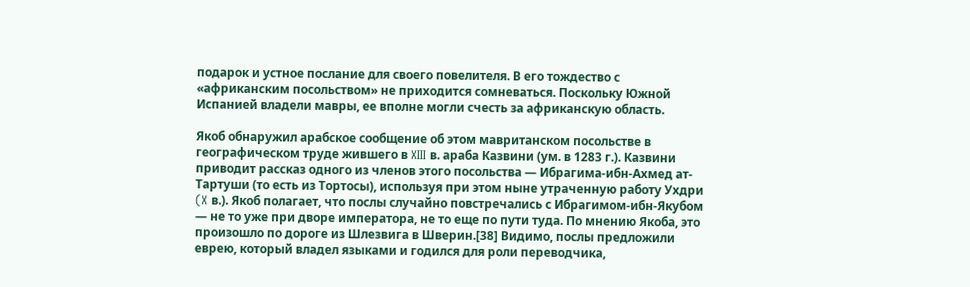подарок и устное послание для своего повелителя. В его тождество с «африканским посольством» не приходится сомневаться. Поскольку Южной Испанией владели мавры, ее вполне могли счесть за африканскую область.

Якоб обнаружил арабское сообщение об этом мавританском посольстве в географическом труде жившего в XIII в. араба Казвини (ум. в 1283 г.). Казвини приводит рассказ одного из членов этого посольства — Ибрагима-ибн-Ахмед ат-Тартуши (то есть из Тортосы), используя при этом ныне утраченную работу Ухдри (X в.). Якоб полагает, что послы случайно повстречались с Ибрагимом-ибн-Якубом — не то уже при дворе императора, не то еще по пути туда. По мнению Якоба, это произошло по дороге из Шлезвига в Шверин.[38] Видимо, послы предложили еврею, который владел языками и годился для роли переводчика,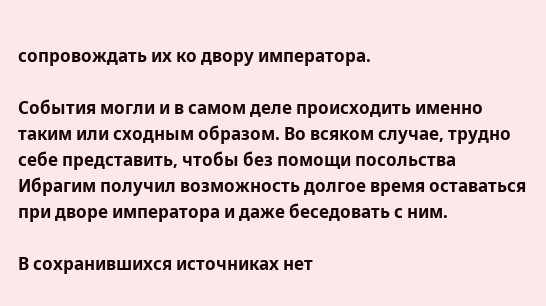сопровождать их ко двору императора.

События могли и в самом деле происходить именно таким или сходным образом. Во всяком случае, трудно себе представить, чтобы без помощи посольства Ибрагим получил возможность долгое время оставаться при дворе императора и даже беседовать с ним.

В сохранившихся источниках нет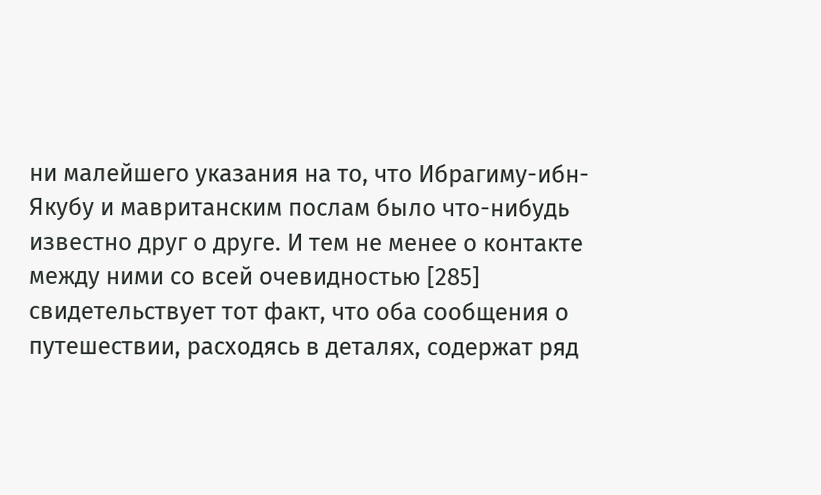ни малейшего указания на то, что Ибрагиму-ибн-Якубу и мавританским послам было что-нибудь известно друг о друге. И тем не менее о контакте между ними со всей очевидностью [285] свидетельствует тот факт, что оба сообщения о путешествии, расходясь в деталях, содержат ряд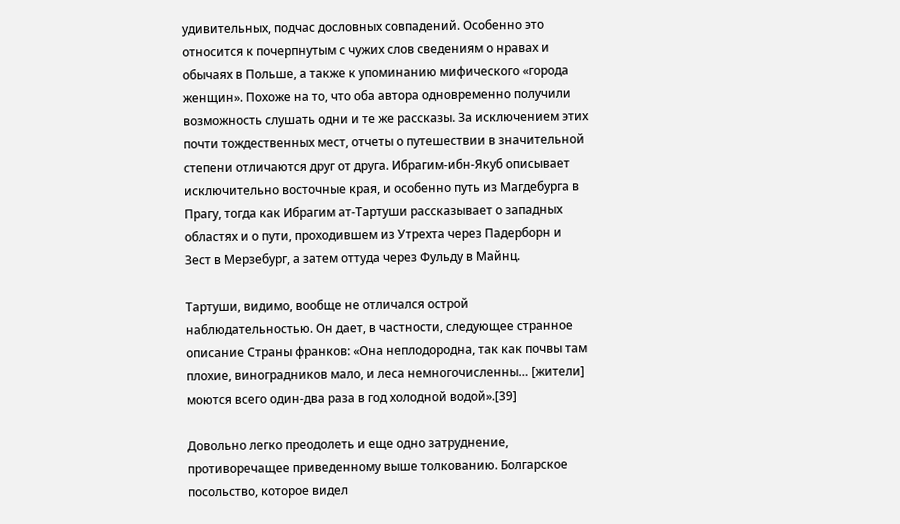удивительных, подчас дословных совпадений. Особенно это относится к почерпнутым с чужих слов сведениям о нравах и обычаях в Польше, а также к упоминанию мифического «города женщин». Похоже на то, что оба автора одновременно получили возможность слушать одни и те же рассказы. За исключением этих почти тождественных мест, отчеты о путешествии в значительной степени отличаются друг от друга. Ибрагим-ибн-Якуб описывает исключительно восточные края, и особенно путь из Магдебурга в Прагу, тогда как Ибрагим ат-Тартуши рассказывает о западных областях и о пути, проходившем из Утрехта через Падерборн и Зест в Мерзебург, а затем оттуда через Фульду в Майнц.

Тартуши, видимо, вообще не отличался острой наблюдательностью. Он дает, в частности, следующее странное описание Страны франков: «Она неплодородна, так как почвы там плохие, виноградников мало, и леса немногочисленны… [жители] моются всего один-два раза в год холодной водой».[39]

Довольно легко преодолеть и еще одно затруднение, противоречащее приведенному выше толкованию. Болгарское посольство, которое видел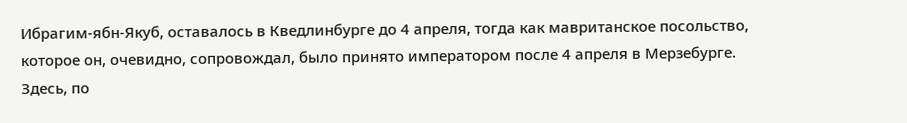Ибрагим-ябн-Якуб, оставалось в Кведлинбурге до 4 апреля, тогда как мавританское посольство, которое он, очевидно, сопровождал, было принято императором после 4 апреля в Мерзебурге. Здесь, по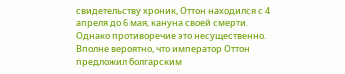свидетельству хроник, Оттон находился с 4 апреля до 6 мая, кануна своей смерти. Однако противоречие это несущественно. Вполне вероятно, что император Оттон предложил болгарским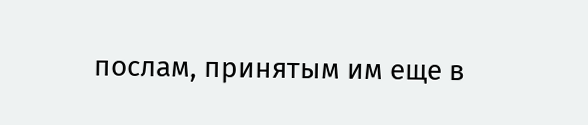послам, принятым им еще в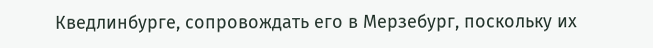Кведлинбурге, сопровождать его в Мерзебург, поскольку их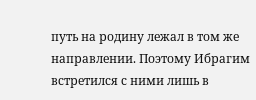путь на родину лежал в том же направлении. Поэтому Ибрагим встретился с ними лишь в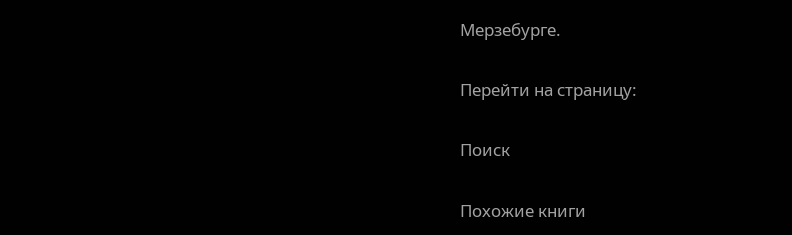Мерзебурге.

Перейти на страницу:

Поиск

Похожие книги